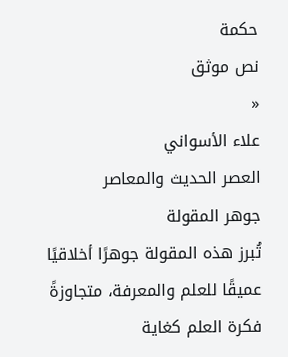حكمة
نص موثق
«
علاء الأسواني
العصر الحديث والمعاصر
جوهر المقولة
تُبرز هذه المقولة جوهرًا أخلاقيًا عميقًا للعلم والمعرفة، متجاوزةً فكرة العلم كغاية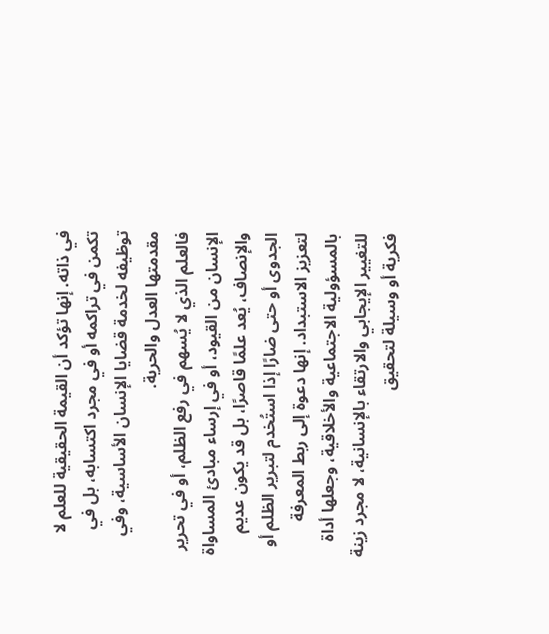في ذاته. إنها تؤكد أن القيمة الحقيقية للعلم لا تكمن في تراكمه أو في مجرد اكتسابه، بل في توظيفه لخدمة قضايا الإنسان الأساسية، وفي مقدمتها العدل والحرية.
فالعلم الذي لا يُسهم في رفع الظلم، أو في تحرير الإنسان من القيود، أو في إرساء مبادئ المساواة والإنصاف، يُعد علمًا قاصرًا، بل قد يكون عديم الجدوى أو حتى ضارًا إذا استُخدم لتبرير الظلم أو لتعزيز الاستبداد. إنها دعوة إلى ربط المعرفة بالمسؤولية الاجتماعية والأخلاقية، وجعلها أداة للتغيير الإيجابي والارتقاء بالإنسانية، لا مجرد زينة فكرية أو وسيلة لتحقيق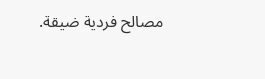مصالح فردية ضيقة.